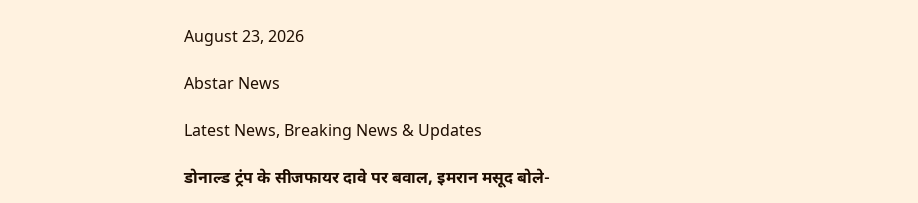August 23, 2026

Abstar News

Latest News, Breaking News & Updates

डोनाल्ड ट्रंप के सीजफायर दावे पर बवाल, इमरान मसूद बोले-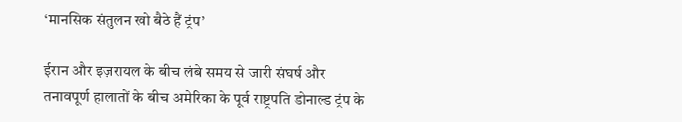‘मानसिक संतुलन खो बैठे हैं ट्रंप’

ईरान और इज़रायल के बीच लंबे समय से जारी संघर्ष और तनावपूर्ण हालातों के बीच अमेरिका के पूर्व राष्ट्रपति डोनाल्ड ट्रंप के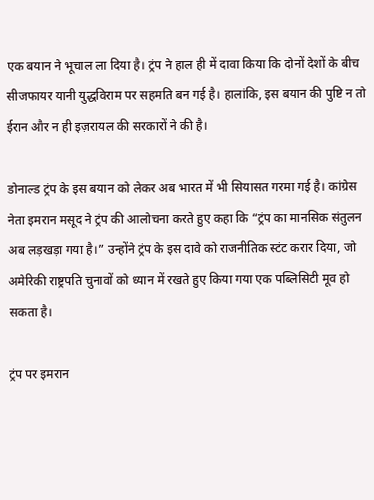एक बयान ने भूचाल ला दिया है। ट्रंप ने हाल ही में दावा किया कि दोनों देशों के बीच सीजफायर यानी युद्धविराम पर सहमति बन गई है। हालांकि, इस बयान की पुष्टि न तो ईरान और न ही इज़रायल की सरकारों ने की है।

डोनाल्ड ट्रंप के इस बयान को लेकर अब भारत में भी सियासत गरमा गई है। कांग्रेस नेता इमरान मसूद ने ट्रंप की आलोचना करते हुए कहा कि “ट्रंप का मानसिक संतुलन अब लड़खड़ा गया है।” उन्होंने ट्रंप के इस दावे को राजनीतिक स्टंट करार दिया, जो अमेरिकी राष्ट्रपति चुनावों को ध्यान में रखते हुए किया गया एक पब्लिसिटी मूव हो सकता है।

ट्रंप पर इमरान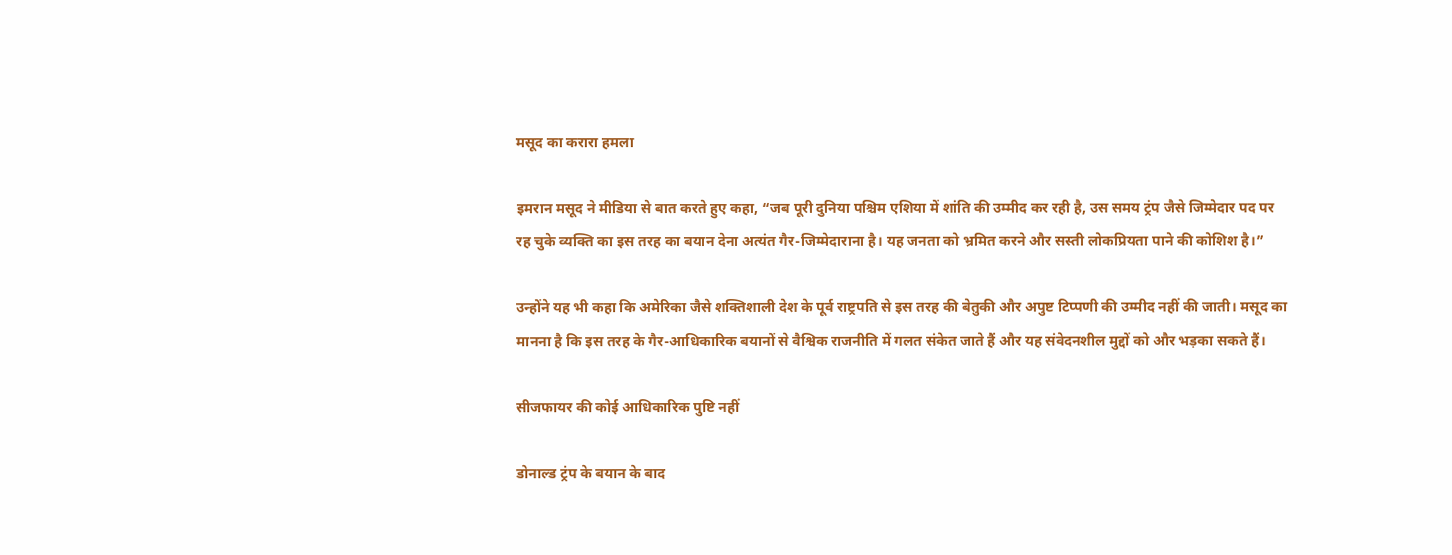मसूद का करारा हमला

इमरान मसूद ने मीडिया से बात करते हुए कहा, “जब पूरी दुनिया पश्चिम एशिया में शांति की उम्मीद कर रही है, उस समय ट्रंप जैसे जिम्मेदार पद पर रह चुके व्यक्ति का इस तरह का बयान देना अत्यंत गैर-जिम्मेदाराना है। यह जनता को भ्रमित करने और सस्ती लोकप्रियता पाने की कोशिश है।”

उन्होंने यह भी कहा कि अमेरिका जैसे शक्तिशाली देश के पूर्व राष्ट्रपति से इस तरह की बेतुकी और अपुष्ट टिप्पणी की उम्मीद नहीं की जाती। मसूद का मानना है कि इस तरह के गैर-आधिकारिक बयानों से वैश्विक राजनीति में गलत संकेत जाते हैं और यह संवेदनशील मुद्दों को और भड़का सकते हैं।

सीजफायर की कोई आधिकारिक पुष्टि नहीं

डोनाल्ड ट्रंप के बयान के बाद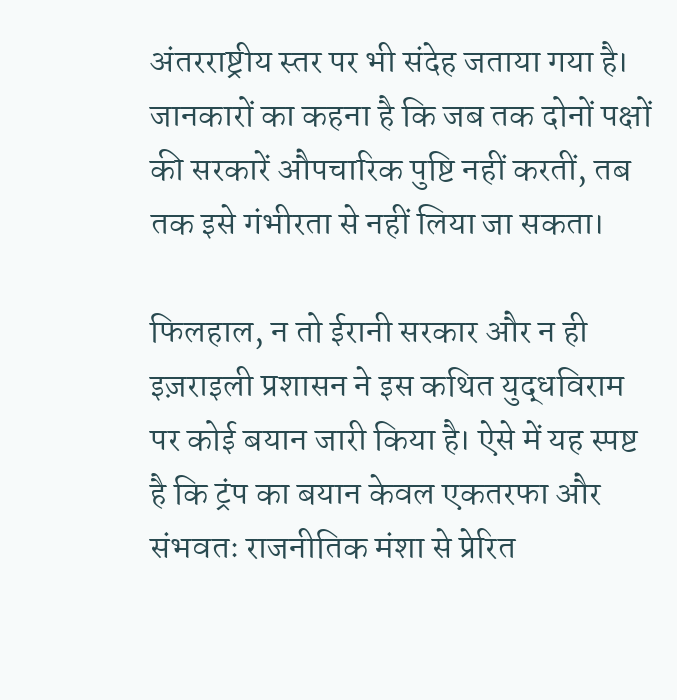अंतरराष्ट्रीय स्तर पर भी संदेह जताया गया है। जानकारों का कहना है कि जब तक दोनों पक्षों की सरकारें औपचारिक पुष्टि नहीं करतीं, तब तक इसे गंभीरता से नहीं लिया जा सकता।

फिलहाल, न तो ईरानी सरकार और न ही इज़राइली प्रशासन ने इस कथित युद्धविराम पर कोई बयान जारी किया है। ऐसे में यह स्पष्ट है कि ट्रंप का बयान केवल एकतरफा और संभवतः राजनीतिक मंशा से प्रेरित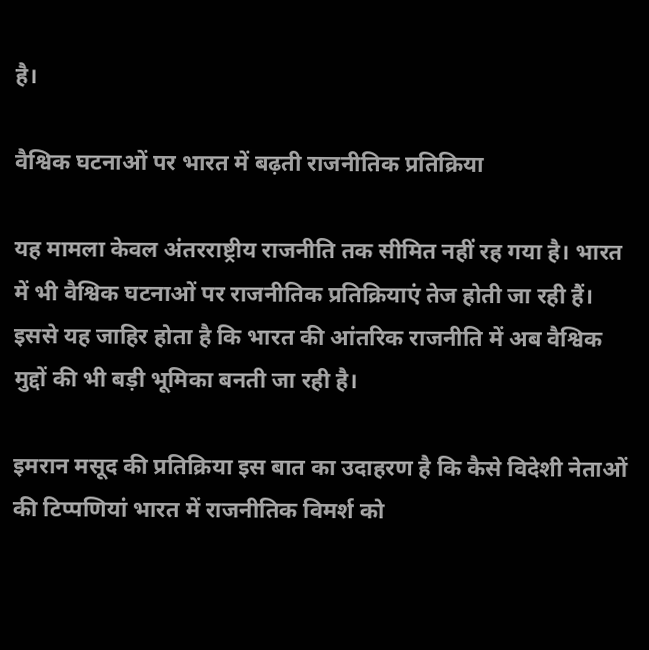है।

वैश्विक घटनाओं पर भारत में बढ़ती राजनीतिक प्रतिक्रिया

यह मामला केवल अंतरराष्ट्रीय राजनीति तक सीमित नहीं रह गया है। भारत में भी वैश्विक घटनाओं पर राजनीतिक प्रतिक्रियाएं तेज होती जा रही हैं। इससे यह जाहिर होता है कि भारत की आंतरिक राजनीति में अब वैश्विक मुद्दों की भी बड़ी भूमिका बनती जा रही है।

इमरान मसूद की प्रतिक्रिया इस बात का उदाहरण है कि कैसे विदेशी नेताओं की टिप्पणियां भारत में राजनीतिक विमर्श को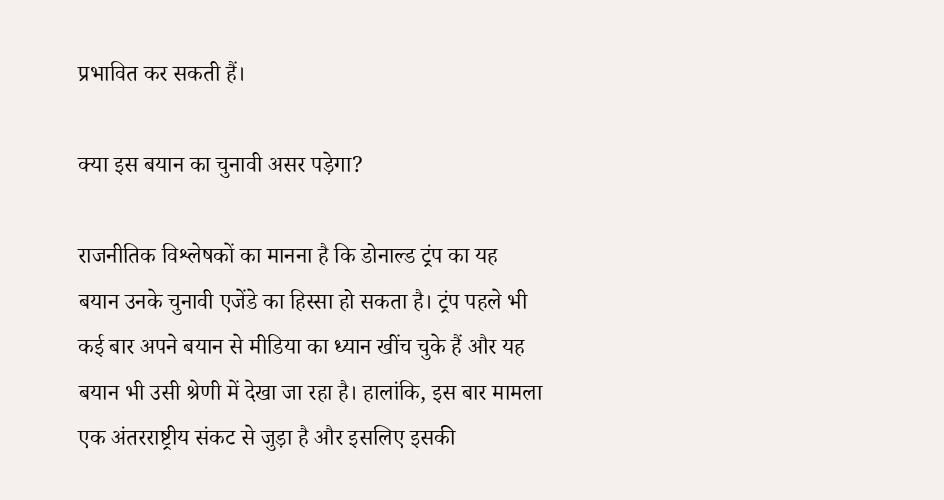प्रभावित कर सकती हैं।

क्या इस बयान का चुनावी असर पड़ेगा?

राजनीतिक विश्लेषकों का मानना है कि डोनाल्ड ट्रंप का यह बयान उनके चुनावी एजेंडे का हिस्सा हो सकता है। ट्रंप पहले भी कई बार अपने बयान से मीडिया का ध्यान खींच चुके हैं और यह बयान भी उसी श्रेणी में देखा जा रहा है। हालांकि, इस बार मामला एक अंतरराष्ट्रीय संकट से जुड़ा है और इसलिए इसकी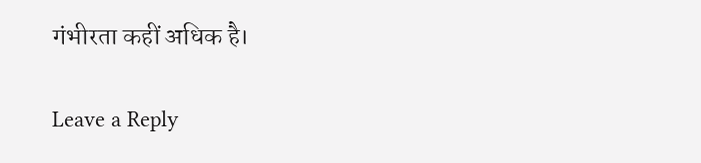गंभीरता कहीं अधिक है।

Leave a Reply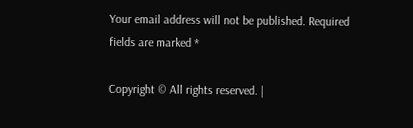Your email address will not be published. Required fields are marked *

Copyright © All rights reserved. |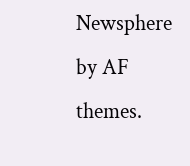Newsphere by AF themes.